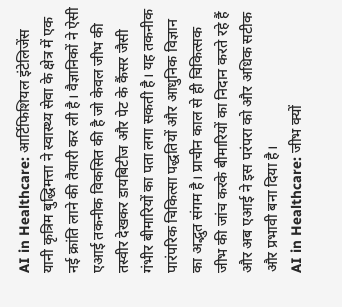AI in Healthcare: आर्टिफिशियल इंटेलिजेंस यानी कृत्रिम बुद्धिमत्ता ने स्वास्थ्य सेवा के क्षेत्र में एक नई क्रांति लाने की तैयारी कर ली है। वैज्ञानिकों ने ऐसी एआई तकनीक विकसित की है जो केवल जीभ की तस्वीर देखकर डायबिटीज और पेट के कैंसर जैसी गंभीर बीमारियों का पता लगा सकती है। यह तकनीक पारंपरिक चिकित्सा पद्धतियों और आधुनिक विज्ञान का अद्भुत संगम है। प्राचीन काल से ही चिकित्सक जीभ की जांच करके बीमारियों का निदान करते रहे हैं और अब एआई ने इस परंपरा को और अधिक सटीक और प्रभावी बना दिया है।
AI in Healthcare: जीभ क्यों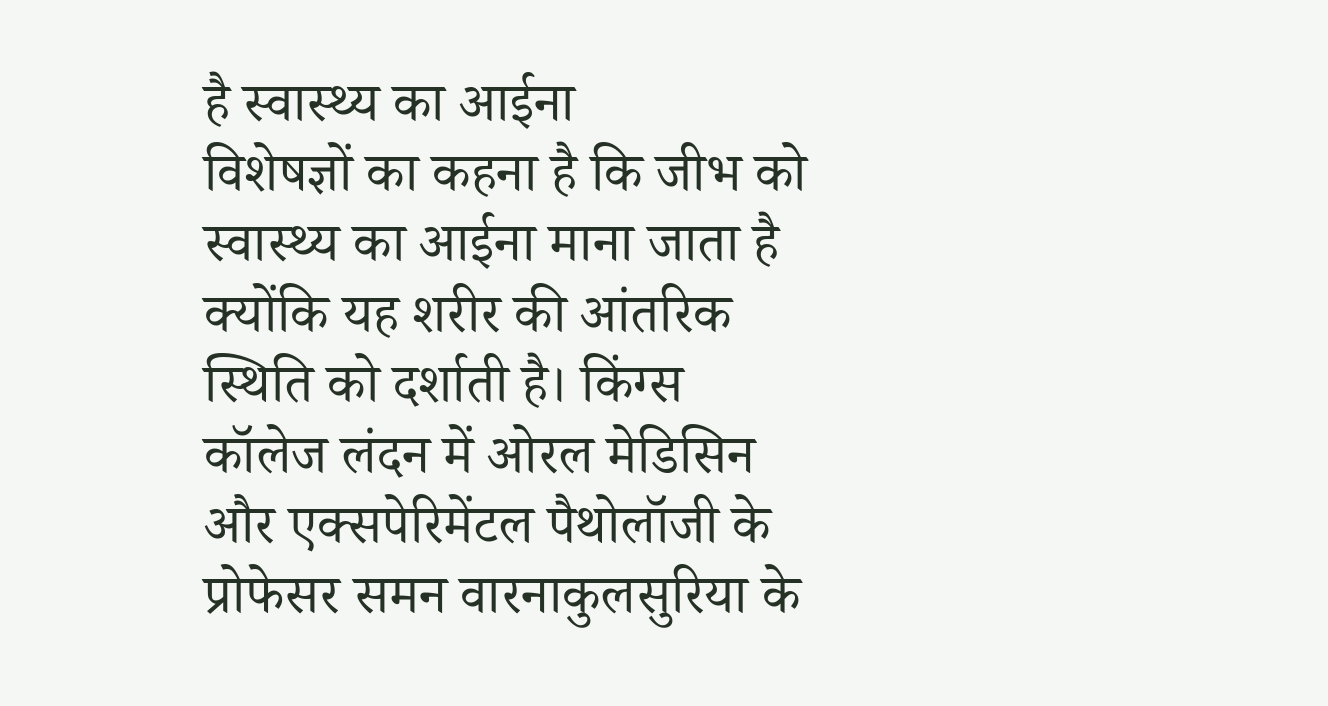है स्वास्थ्य का आईना
विशेषज्ञों का कहना है कि जीभ को स्वास्थ्य का आईना माना जाता है क्योंकि यह शरीर की आंतरिक स्थिति को दर्शाती है। किंग्स कॉलेज लंदन में ओरल मेडिसिन और एक्सपेरिमेंटल पैथोलॉजी के प्रोफेसर समन वारनाकुलसुरिया के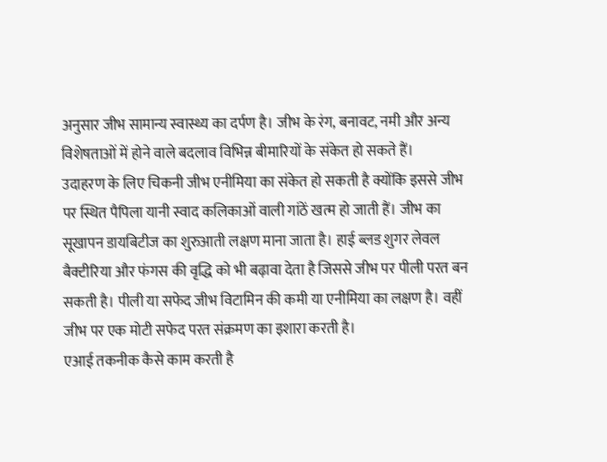अनुसार जीभ सामान्य स्वास्थ्य का दर्पण है। जीभ के रंग, बनावट, नमी और अन्य विशेषताओं में होने वाले बदलाव विभिन्न बीमारियों के संकेत हो सकते हैं।
उदाहरण के लिए चिकनी जीभ एनीमिया का संकेत हो सकती है क्योंकि इससे जीभ पर स्थित पैपिला यानी स्वाद कलिकाओं वाली गांठें खत्म हो जाती हैं। जीभ का सूखापन डायबिटीज का शुरुआती लक्षण माना जाता है। हाई ब्लड शुगर लेवल बैक्टीरिया और फंगस की वृद्धि को भी बढ़ावा देता है जिससे जीभ पर पीली परत बन सकती है। पीली या सफेद जीभ विटामिन की कमी या एनीमिया का लक्षण है। वहीं जीभ पर एक मोटी सफेद परत संक्रमण का इशारा करती है।
एआई तकनीक कैसे काम करती है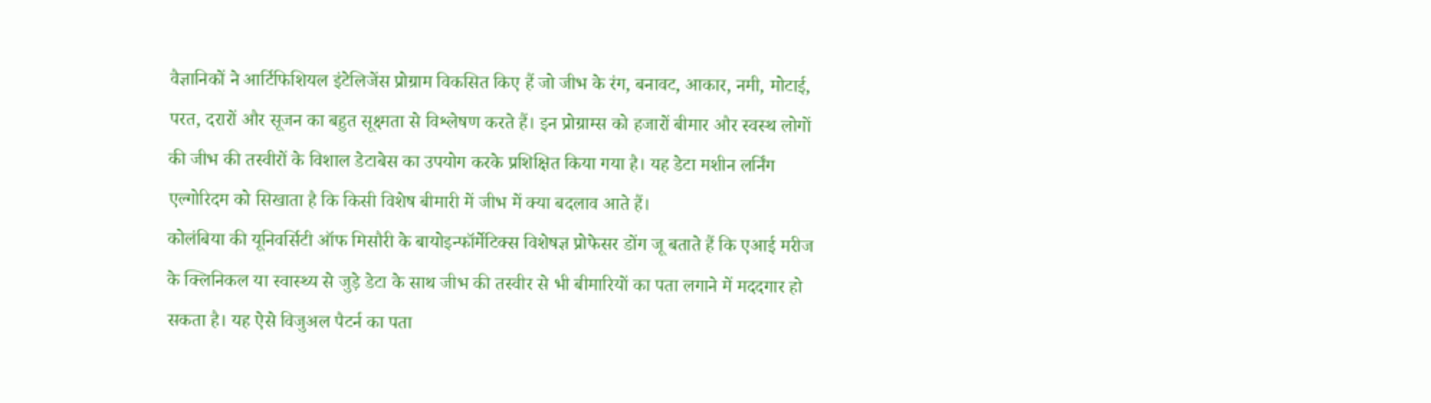वैज्ञानिकों ने आर्टिफिशियल इंटेलिजेंस प्रोग्राम विकसित किए हैं जो जीभ के रंग, बनावट, आकार, नमी, मोटाई, परत, दरारों और सूजन का बहुत सूक्ष्मता से विश्लेषण करते हैं। इन प्रोग्राम्स को हजारों बीमार और स्वस्थ लोगों की जीभ की तस्वीरों के विशाल डेटाबेस का उपयोग करके प्रशिक्षित किया गया है। यह डेटा मशीन लर्निंग एल्गोरिदम को सिखाता है कि किसी विशेष बीमारी में जीभ में क्या बदलाव आते हैं।
कोलंबिया की यूनिवर्सिटी ऑफ मिसौरी के बायोइन्फॉर्मेटिक्स विशेषज्ञ प्रोफेसर डोंग जू बताते हैं कि एआई मरीज के क्लिनिकल या स्वास्थ्य से जुड़े डेटा के साथ जीभ की तस्वीर से भी बीमारियों का पता लगाने में मददगार हो सकता है। यह ऐसे विजुअल पैटर्न का पता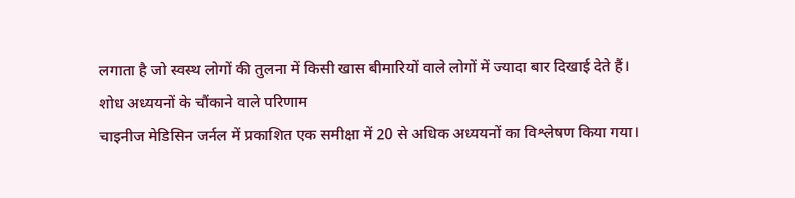लगाता है जो स्वस्थ लोगों की तुलना में किसी खास बीमारियों वाले लोगों में ज्यादा बार दिखाई देते हैं।
शोध अध्ययनों के चौंकाने वाले परिणाम
चाइनीज मेडिसिन जर्नल में प्रकाशित एक समीक्षा में 20 से अधिक अध्ययनों का विश्लेषण किया गया।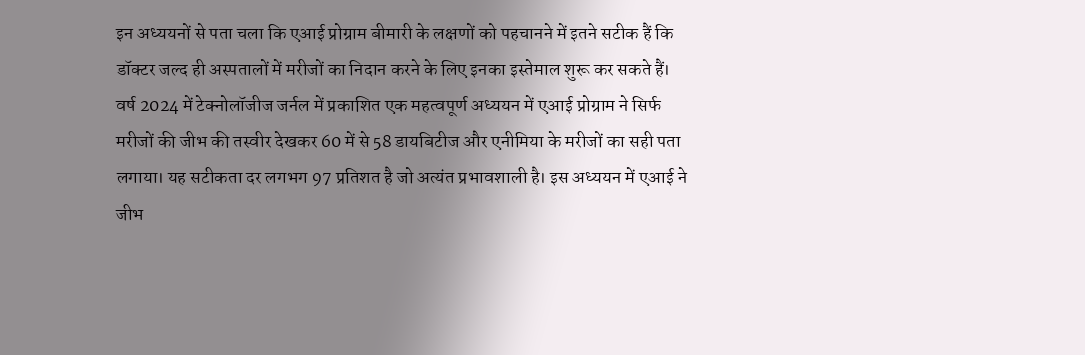इन अध्ययनों से पता चला कि एआई प्रोग्राम बीमारी के लक्षणों को पहचानने में इतने सटीक हैं कि डॉक्टर जल्द ही अस्पतालों में मरीजों का निदान करने के लिए इनका इस्तेमाल शुरू कर सकते हैं।
वर्ष 2024 में टेक्नोलॉजीज जर्नल में प्रकाशित एक महत्वपूर्ण अध्ययन में एआई प्रोग्राम ने सिर्फ मरीजों की जीभ की तस्वीर देखकर 60 में से 58 डायबिटीज और एनीमिया के मरीजों का सही पता लगाया। यह सटीकता दर लगभग 97 प्रतिशत है जो अत्यंत प्रभावशाली है। इस अध्ययन में एआई ने जीभ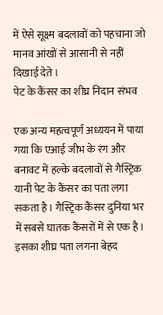में ऐसे सूक्ष्म बदलावों को पहचाना जो मानव आंखों से आसानी से नहीं दिखाई देते।
पेट के कैंसर का शीघ्र निदान संभव

एक अन्य महत्वपूर्ण अध्ययन में पाया गया कि एआई जीभ के रंग और बनावट में हल्के बदलावों से गैस्ट्रिक यानी पेट के कैंसर का पता लगा सकता है। गैस्ट्रिक कैंसर दुनिया भर में सबसे घातक कैंसरों में से एक है। इसका शीघ्र पता लगना बेहद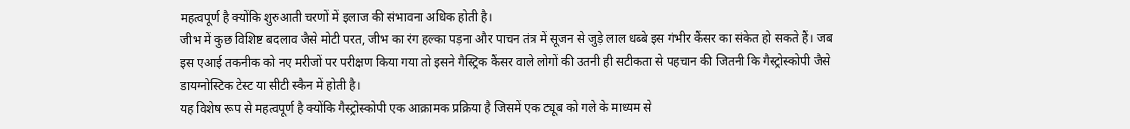महत्वपूर्ण है क्योंकि शुरुआती चरणों में इलाज की संभावना अधिक होती है।
जीभ में कुछ विशिष्ट बदलाव जैसे मोटी परत, जीभ का रंग हल्का पड़ना और पाचन तंत्र में सूजन से जुड़े लाल धब्बे इस गंभीर कैंसर का संकेत हो सकते हैं। जब इस एआई तकनीक को नए मरीजों पर परीक्षण किया गया तो इसने गैस्ट्रिक कैंसर वाले लोगों की उतनी ही सटीकता से पहचान की जितनी कि गैस्ट्रोस्कोपी जैसे डायग्नोस्टिक टेस्ट या सीटी स्कैन में होती है।
यह विशेष रूप से महत्वपूर्ण है क्योंकि गैस्ट्रोस्कोपी एक आक्रामक प्रक्रिया है जिसमें एक ट्यूब को गले के माध्यम से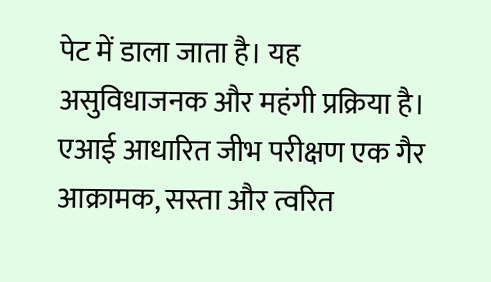पेट में डाला जाता है। यह असुविधाजनक और महंगी प्रक्रिया है। एआई आधारित जीभ परीक्षण एक गैर आक्रामक, सस्ता और त्वरित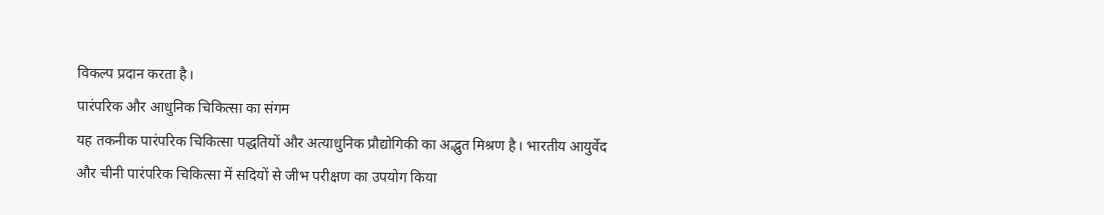विकल्प प्रदान करता है।
पारंपरिक और आधुनिक चिकित्सा का संगम
यह तकनीक पारंपरिक चिकित्सा पद्धतियों और अत्याधुनिक प्रौद्योगिकी का अद्भुत मिश्रण है। भारतीय आयुर्वेद और चीनी पारंपरिक चिकित्सा में सदियों से जीभ परीक्षण का उपयोग किया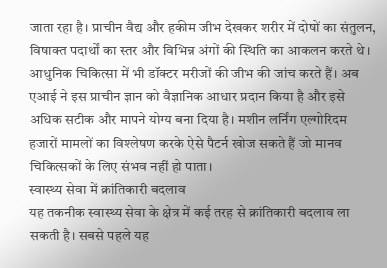जाता रहा है। प्राचीन वैद्य और हकीम जीभ देखकर शरीर में दोषों का संतुलन, विषाक्त पदार्थों का स्तर और विभिन्न अंगों की स्थिति का आकलन करते थे।
आधुनिक चिकित्सा में भी डॉक्टर मरीजों की जीभ की जांच करते हैं। अब एआई ने इस प्राचीन ज्ञान को वैज्ञानिक आधार प्रदान किया है और इसे अधिक सटीक और मापने योग्य बना दिया है। मशीन लर्निंग एल्गोरिदम हजारों मामलों का विश्लेषण करके ऐसे पैटर्न खोज सकते हैं जो मानव चिकित्सकों के लिए संभव नहीं हो पाता।
स्वास्थ्य सेवा में क्रांतिकारी बदलाव
यह तकनीक स्वास्थ्य सेवा के क्षेत्र में कई तरह से क्रांतिकारी बदलाव ला सकती है। सबसे पहले यह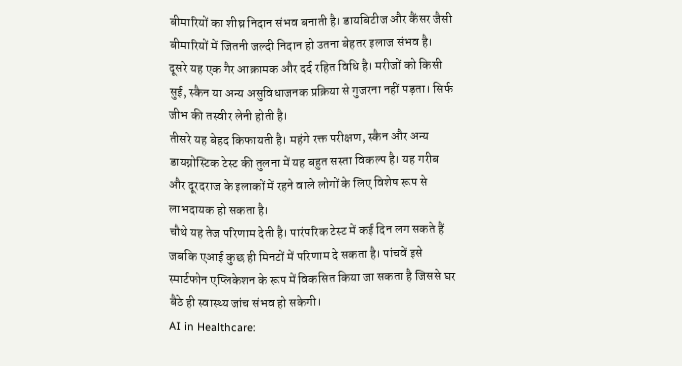बीमारियों का शीघ्र निदान संभव बनाती है। डायबिटीज और कैंसर जैसी बीमारियों में जितनी जल्दी निदान हो उतना बेहतर इलाज संभव है।
दूसरे यह एक गैर आक्रामक और दर्द रहित विधि है। मरीजों को किसी सुई, स्कैन या अन्य असुविधाजनक प्रक्रिया से गुजरना नहीं पड़ता। सिर्फ जीभ की तस्वीर लेनी होती है।
तीसरे यह बेहद किफायती है। महंगे रक्त परीक्षण, स्कैन और अन्य डायग्नोस्टिक टेस्ट की तुलना में यह बहुत सस्ता विकल्प है। यह गरीब और दूरदराज के इलाकों में रहने वाले लोगों के लिए विशेष रूप से लाभदायक हो सकता है।
चौथे यह तेज परिणाम देती है। पारंपरिक टेस्ट में कई दिन लग सकते हैं जबकि एआई कुछ ही मिनटों में परिणाम दे सकता है। पांचवें इसे स्मार्टफोन एप्लिकेशन के रूप में विकसित किया जा सकता है जिससे घर बैठे ही स्वास्थ्य जांच संभव हो सकेगी।
AI in Healthcare: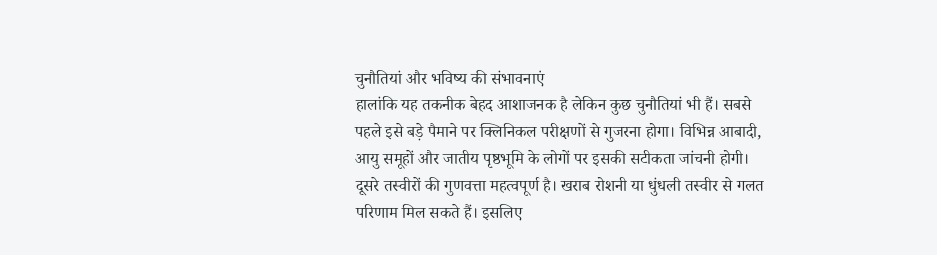चुनौतियां और भविष्य की संभावनाएं
हालांकि यह तकनीक बेहद आशाजनक है लेकिन कुछ चुनौतियां भी हैं। सबसे पहले इसे बड़े पैमाने पर क्लिनिकल परीक्षणों से गुजरना होगा। विभिन्न आबादी, आयु समूहों और जातीय पृष्ठभूमि के लोगों पर इसकी सटीकता जांचनी होगी।
दूसरे तस्वीरों की गुणवत्ता महत्वपूर्ण है। खराब रोशनी या धुंधली तस्वीर से गलत परिणाम मिल सकते हैं। इसलिए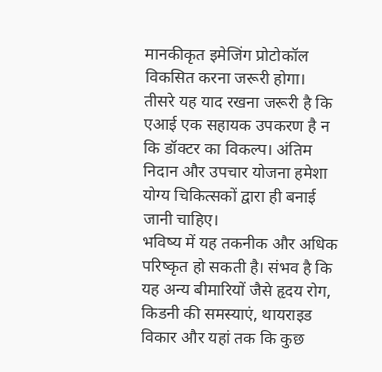मानकीकृत इमेजिंग प्रोटोकॉल विकसित करना जरूरी होगा।
तीसरे यह याद रखना जरूरी है कि एआई एक सहायक उपकरण है न कि डॉक्टर का विकल्प। अंतिम निदान और उपचार योजना हमेशा योग्य चिकित्सकों द्वारा ही बनाई जानी चाहिए।
भविष्य में यह तकनीक और अधिक परिष्कृत हो सकती है। संभव है कि यह अन्य बीमारियों जैसे हृदय रोग, किडनी की समस्याएं, थायराइड विकार और यहां तक कि कुछ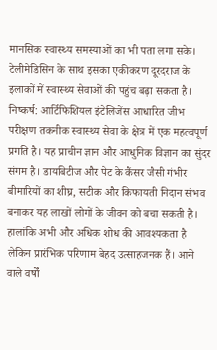मानसिक स्वास्थ्य समस्याओं का भी पता लगा सके। टेलीमेडिसिन के साथ इसका एकीकरण दूरदराज के इलाकों में स्वास्थ्य सेवाओं की पहुंच बढ़ा सकता है।
निष्कर्ष: आर्टिफिशियल इंटेलिजेंस आधारित जीभ परीक्षण तकनीक स्वास्थ्य सेवा के क्षेत्र में एक महत्वपूर्ण प्रगति है। यह प्राचीन ज्ञान और आधुनिक विज्ञान का सुंदर संगम है। डायबिटीज और पेट के कैंसर जैसी गंभीर बीमारियों का शीघ्र, सटीक और किफायती निदान संभव बनाकर यह लाखों लोगों के जीवन को बचा सकती है। हालांकि अभी और अधिक शोध की आवश्यकता है लेकिन प्रारंभिक परिणाम बेहद उत्साहजनक हैं। आने वाले वर्षों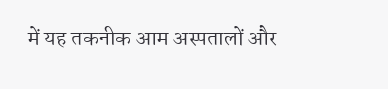में यह तकनीक आम अस्पतालों और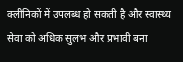क्लीनिकों में उपलब्ध हो सकती है और स्वास्थ्य सेवा को अधिक सुलभ और प्रभावी बना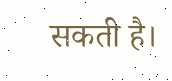सकती है।